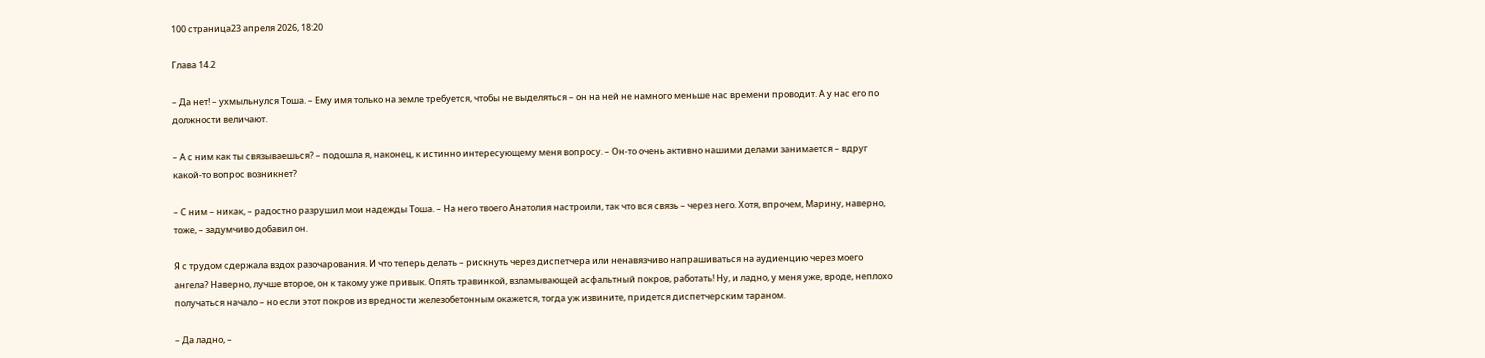100 страница23 апреля 2026, 18:20

Глава 14.2

– Да нет! – ухмыльнулся Тоша. – Ему имя только на земле требуется, чтобы не выделяться – он на ней не намного меньше нас времени проводит. А у нас его по должности величают.

– А с ним как ты связываешься? – подошла я, наконец, к истинно интересующему меня вопросу. – Он-то очень активно нашими делами занимается – вдруг какой-то вопрос возникнет?

– С ним – никак, – радостно разрушил мои надежды Тоша. – На него твоего Анатолия настроили, так что вся связь – через него. Хотя, впрочем, Марину, наверно, тоже, – задумчиво добавил он.

Я с трудом сдержала вздох разочарования. И что теперь делать – рискнуть через диспетчера или ненавязчиво напрашиваться на аудиенцию через моего ангела? Наверно, лучше второе, он к такому уже привык. Опять травинкой, взламывающей асфальтный покров, работать! Ну, и ладно, у меня уже, вроде, неплохо получаться начало – но если этот покров из вредности железобетонным окажется, тогда уж извините, придется диспетчерским тараном.

– Да ладно, –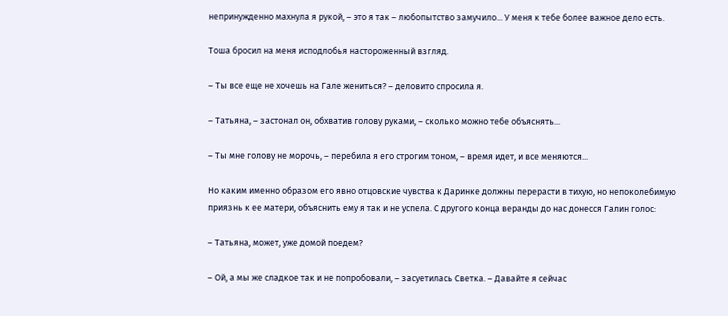непринужденно махнула я рукой, – это я так – любопытство замучило... У меня к тебе более важное дело есть.

Тоша бросил на меня исподлобья настороженный взгляд.

– Ты все еще не хочешь на Гале жениться? – деловито спросила я.

– Татьяна, – застонал он, обхватив голову руками, – сколько можно тебе объяснять...

– Ты мне голову не морочь, – перебила я его строгим тоном, – время идет, и все меняются...

Но каким именно образом его явно отцовские чувства к Даринке должны перерасти в тихую, но непоколебимую приязнь к ее матери, объяснить ему я так и не успела. С другого конца веранды до нас донесся Галин голос:

– Татьяна, может, уже домой поедем?

– Ой, а мы же сладкое так и не попробовали, – засуетилась Светка. – Давайте я сейчас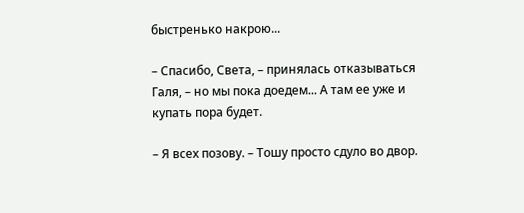быстренько накрою...

– Спасибо, Света, – принялась отказываться Галя, – но мы пока доедем... А там ее уже и купать пора будет.

– Я всех позову. – Тошу просто сдуло во двор.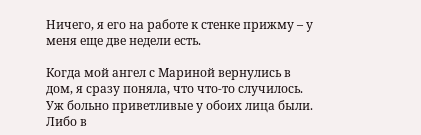Ничего, я его на работе к стенке прижму – у меня еще две недели есть.

Когда мой ангел с Мариной вернулись в дом, я сразу поняла, что что-то случилось. Уж больно приветливые у обоих лица были. Либо в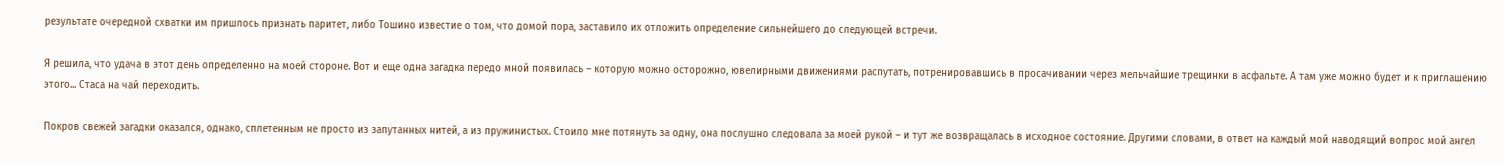результате очередной схватки им пришлось признать паритет, либо Тошино известие о том, что домой пора, заставило их отложить определение сильнейшего до следующей встречи.

Я решила, что удача в этот день определенно на моей стороне. Вот и еще одна загадка передо мной появилась – которую можно осторожно, ювелирными движениями распутать, потренировавшись в просачивании через мельчайшие трещинки в асфальте. А там уже можно будет и к приглашению этого... Стаса на чай переходить.

Покров свежей загадки оказался, однако, сплетенным не просто из запутанных нитей, а из пружинистых. Стоило мне потянуть за одну, она послушно следовала за моей рукой – и тут же возвращалась в исходное состояние. Другими словами, в ответ на каждый мой наводящий вопрос мой ангел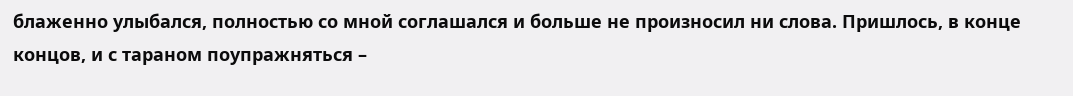блаженно улыбался, полностью со мной соглашался и больше не произносил ни слова. Пришлось, в конце концов, и с тараном поупражняться –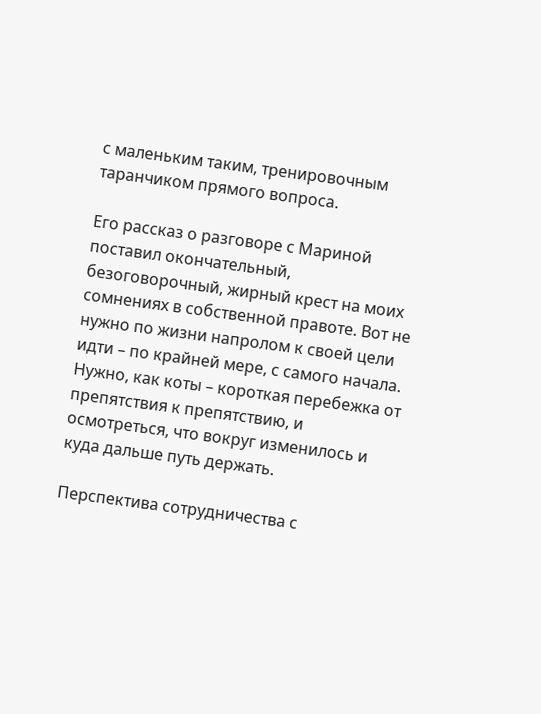с маленьким таким, тренировочным таранчиком прямого вопроса.

Его рассказ о разговоре с Мариной поставил окончательный, безоговорочный, жирный крест на моих сомнениях в собственной правоте. Вот не нужно по жизни напролом к своей цели идти – по крайней мере, с самого начала. Нужно, как коты – короткая перебежка от препятствия к препятствию, и осмотреться, что вокруг изменилось и куда дальше путь держать.

Перспектива сотрудничества с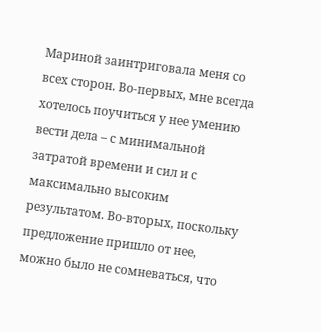Мариной заинтриговала меня со всех сторон. Во-первых, мне всегда хотелось поучиться у нее умению вести дела – с минимальной затратой времени и сил и с максимально высоким результатом. Во-вторых, поскольку предложение пришло от нее, можно было не сомневаться, что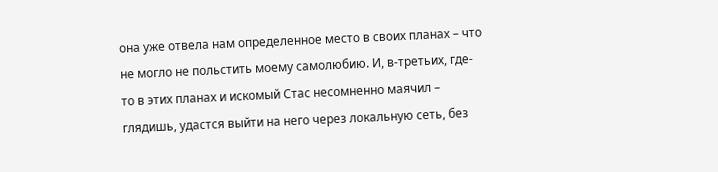она уже отвела нам определенное место в своих планах – что не могло не польстить моему самолюбию. И, в-третьих, где-то в этих планах и искомый Стас несомненно маячил – глядишь, удастся выйти на него через локальную сеть, без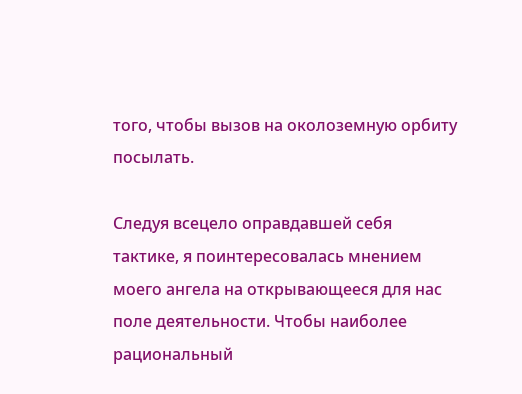того, чтобы вызов на околоземную орбиту посылать.

Следуя всецело оправдавшей себя тактике, я поинтересовалась мнением моего ангела на открывающееся для нас поле деятельности. Чтобы наиболее рациональный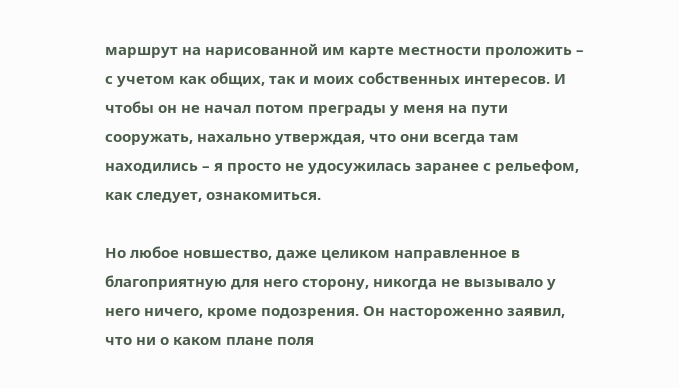маршрут на нарисованной им карте местности проложить – с учетом как общих, так и моих собственных интересов. И чтобы он не начал потом преграды у меня на пути сооружать, нахально утверждая, что они всегда там находились – я просто не удосужилась заранее с рельефом, как следует, ознакомиться.

Но любое новшество, даже целиком направленное в благоприятную для него сторону, никогда не вызывало у него ничего, кроме подозрения. Он настороженно заявил, что ни о каком плане поля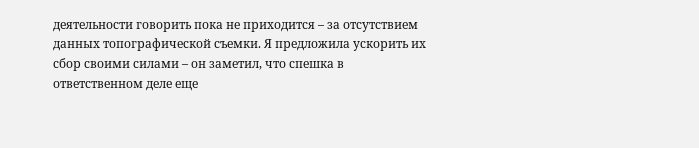деятельности говорить пока не приходится – за отсутствием данных топографической съемки. Я предложила ускорить их сбор своими силами – он заметил, что спешка в ответственном деле еще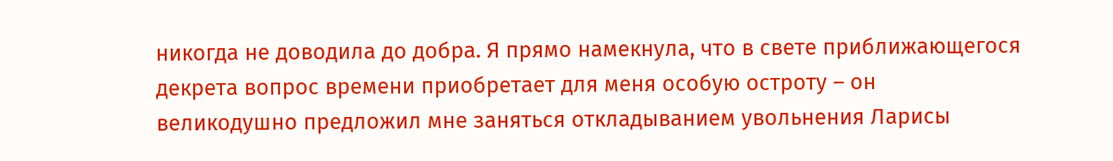никогда не доводила до добра. Я прямо намекнула, что в свете приближающегося декрета вопрос времени приобретает для меня особую остроту – он великодушно предложил мне заняться откладыванием увольнения Ларисы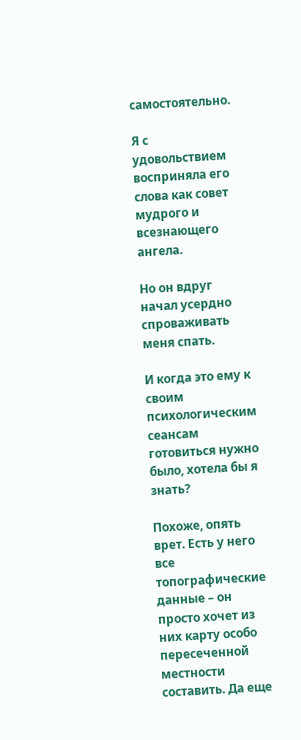самостоятельно.

Я с удовольствием восприняла его слова как совет мудрого и всезнающего ангела.

Но он вдруг начал усердно спроваживать меня спать.

И когда это ему к своим психологическим сеансам готовиться нужно было, хотела бы я знать?

Похоже, опять врет. Есть у него все топографические данные – он просто хочет из них карту особо пересеченной местности составить. Да еще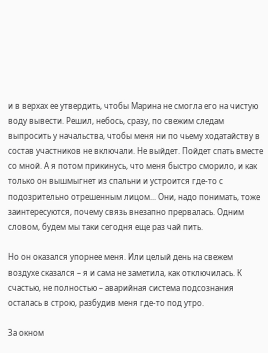и в верхах ее утвердить, чтобы Марина не смогла его на чистую воду вывести. Решил, небось, сразу, по свежим следам выпросить у начальства, чтобы меня ни по чьему ходатайству в состав участников не включали. Не выйдет. Пойдет спать вместе со мной. А я потом прикинусь, что меня быстро сморило, и как только он вышмыгнет из спальни и устроится где-то с подозрительно отрешенным лицом... Они, надо понимать, тоже заинтересуются, почему связь внезапно прервалась. Одним словом, будем мы таки сегодня еще раз чай пить.

Но он оказался упорнее меня. Или целый день на свежем воздухе сказался – я и сама не заметила, как отключилась. К счастью, не полностью – аварийная система подсознания осталась в строю, разбудив меня где-то под утро.

За окном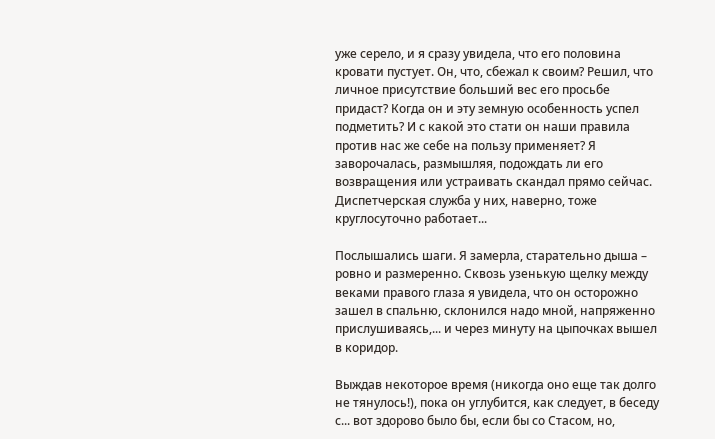уже серело, и я сразу увидела, что его половина кровати пустует. Он, что, сбежал к своим? Решил, что личное присутствие больший вес его просьбе придаст? Когда он и эту земную особенность успел подметить? И с какой это стати он наши правила против нас же себе на пользу применяет? Я заворочалась, размышляя, подождать ли его возвращения или устраивать скандал прямо сейчас. Диспетчерская служба у них, наверно, тоже круглосуточно работает...

Послышались шаги. Я замерла, старательно дыша – ровно и размеренно. Сквозь узенькую щелку между веками правого глаза я увидела, что он осторожно зашел в спальню, склонился надо мной, напряженно прислушиваясь,... и через минуту на цыпочках вышел в коридор.

Выждав некоторое время (никогда оно еще так долго не тянулось!), пока он углубится, как следует, в беседу с... вот здорово было бы, если бы со Стасом, но,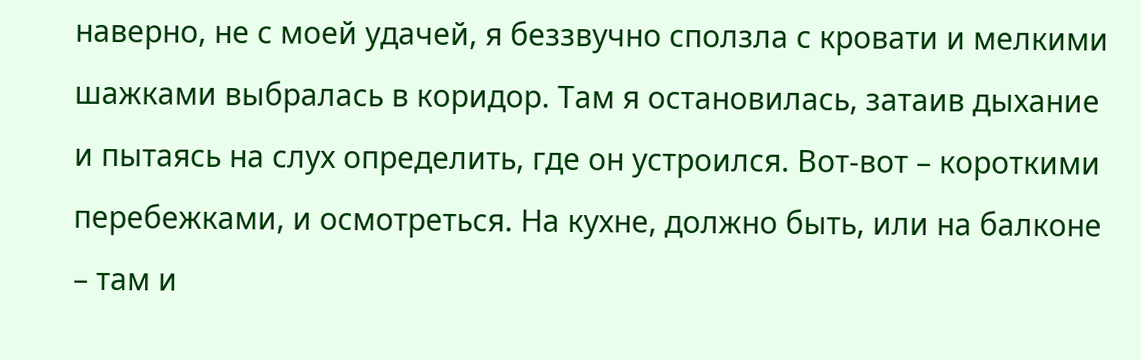наверно, не с моей удачей, я беззвучно сползла с кровати и мелкими шажками выбралась в коридор. Там я остановилась, затаив дыхание и пытаясь на слух определить, где он устроился. Вот-вот – короткими перебежками, и осмотреться. На кухне, должно быть, или на балконе – там и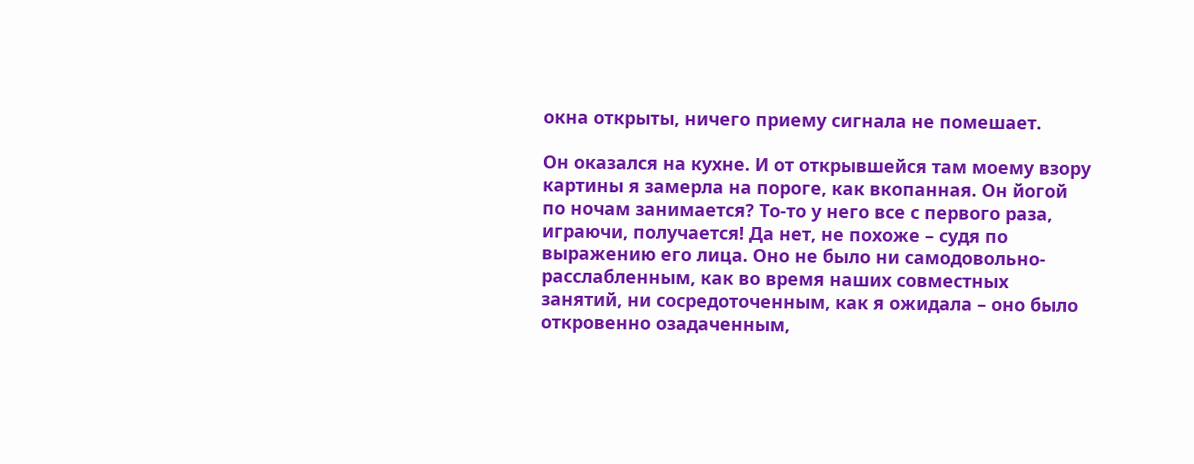окна открыты, ничего приему сигнала не помешает.

Он оказался на кухне. И от открывшейся там моему взору картины я замерла на пороге, как вкопанная. Он йогой по ночам занимается? То-то у него все с первого раза, играючи, получается! Да нет, не похоже – судя по выражению его лица. Оно не было ни самодовольно-расслабленным, как во время наших совместных занятий, ни сосредоточенным, как я ожидала – оно было откровенно озадаченным,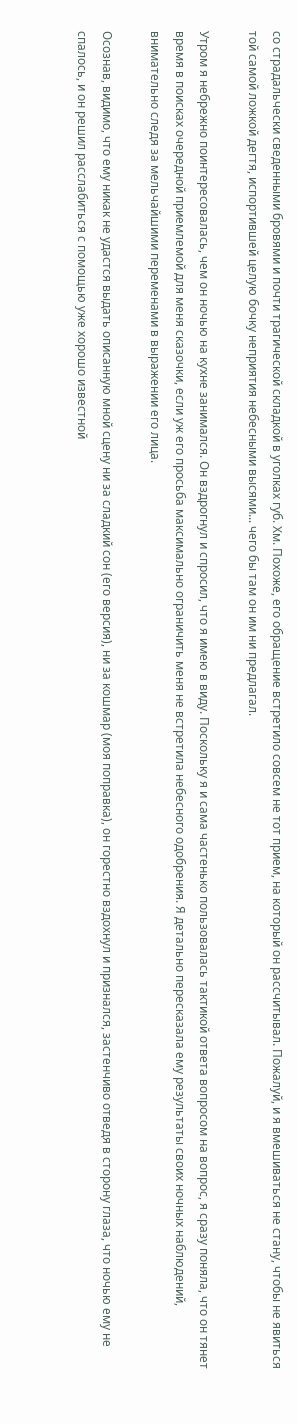со страдальчески сведенными бровями и почти трагической складкой в уголках губ. Хм. Похоже, его обращение встретило совсем не тот прием, на который он рассчитывал. Пожалуй, и я вмешиваться не стану, чтобы не явиться той самой ложкой дегтя, испортившей целую бочку неприятия небесными высями... чего бы там он им ни предлагал.

Утром я небрежно поинтересовалась, чем он ночью на кухне занимался. Он вздрогнул и спросил, что я имею в виду. Поскольку я и сама частенько пользовалась тактикой ответа вопросом на вопрос, я сразу поняла, что он тянет время в поисках очередной приемлемой для меня сказочки, если уж его просьба максимально ограничить меня не встретила небесного одобрения. Я детально пересказала ему результаты своих ночных наблюдений, внимательно следя за мельчайшими переменами в выражении его лица.

Осознав, видимо, что ему никак не удастся выдать описанную мной сцену ни за сладкий сон (его версия), ни за кошмар (моя поправка), он горестно вздохнул и признался, застенчиво отведя в сторону глаза, что ночью ему не спалось, и он решил расслабиться с помощью уже хорошо известной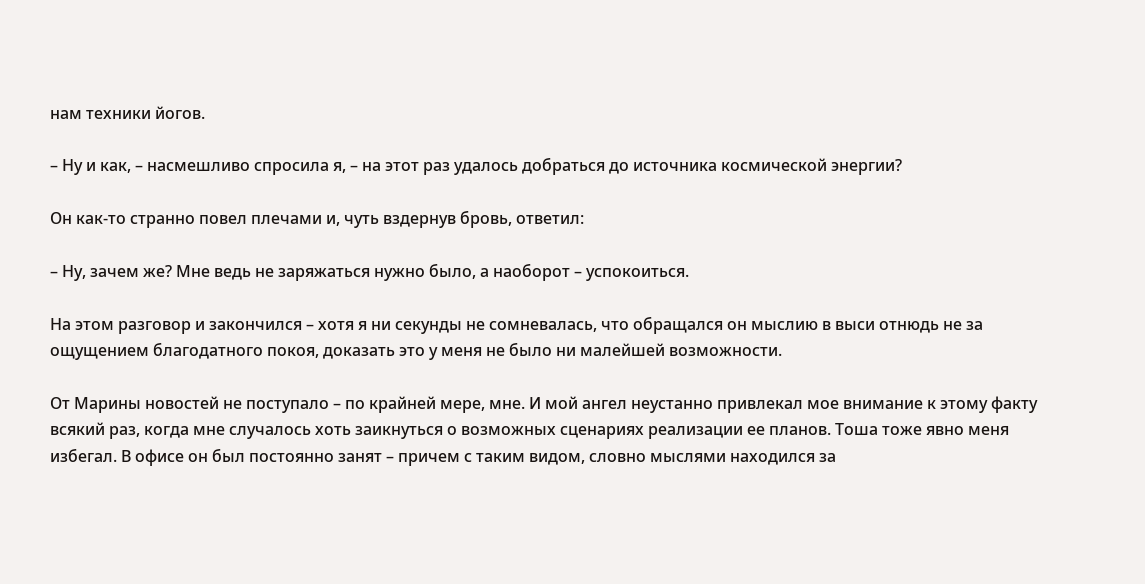нам техники йогов.

– Ну и как, – насмешливо спросила я, – на этот раз удалось добраться до источника космической энергии?

Он как-то странно повел плечами и, чуть вздернув бровь, ответил:

– Ну, зачем же? Мне ведь не заряжаться нужно было, а наоборот – успокоиться.

На этом разговор и закончился – хотя я ни секунды не сомневалась, что обращался он мыслию в выси отнюдь не за ощущением благодатного покоя, доказать это у меня не было ни малейшей возможности.

От Марины новостей не поступало – по крайней мере, мне. И мой ангел неустанно привлекал мое внимание к этому факту всякий раз, когда мне случалось хоть заикнуться о возможных сценариях реализации ее планов. Тоша тоже явно меня избегал. В офисе он был постоянно занят – причем с таким видом, словно мыслями находился за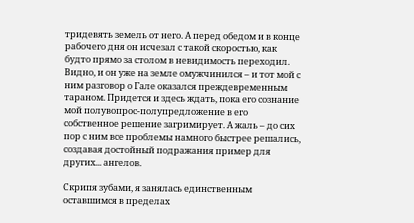тридевять земель от него. А перед обедом и в конце рабочего дня он исчезал с такой скоростью, как будто прямо за столом в невидимость переходил. Видно, и он уже на земле омужчинился – и тот мой с ним разговор о Гале оказался преждевременным тараном. Придется и здесь ждать, пока его сознание мой полувопрос-полупредложение в его собственное решение загримирует. А жаль – до сих пор с ним все проблемы намного быстрее решались, создавая достойный подражания пример для других... ангелов.

Скрипя зубами, я занялась единственным оставшимся в пределах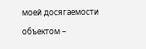моей досягаемости объектом –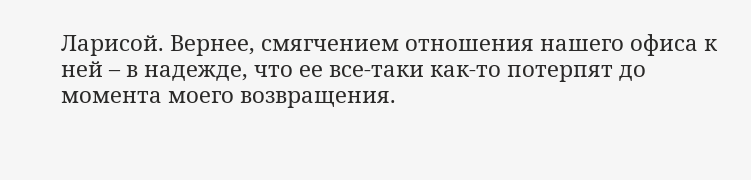Ларисой. Вернее, смягчением отношения нашего офиса к ней – в надежде, что ее все-таки как-то потерпят до момента моего возвращения.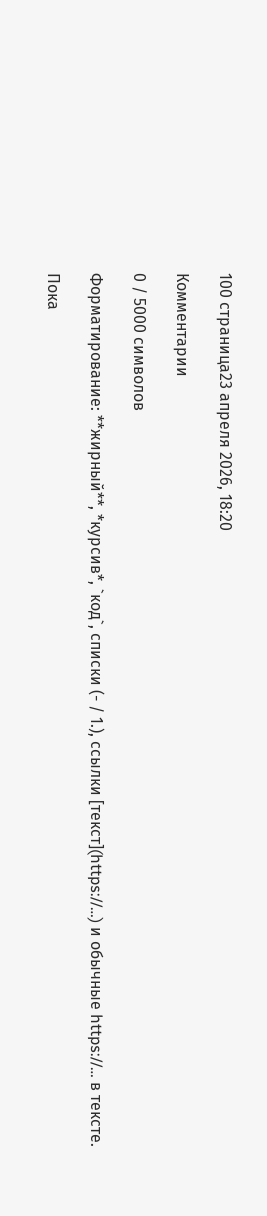100 страница23 апреля 2026, 18:20

Комментарии

0 / 5000 символов

Форматирование: **жирный**, *курсив*, `код`, списки (- / 1.), ссылки [текст](https://…) и обычные https://… в тексте.

Пока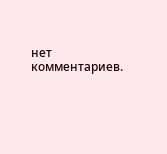нет комментариев.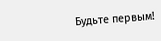Будьте первым!